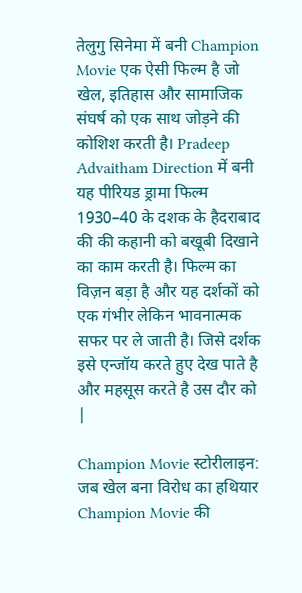तेलुगु सिनेमा में बनी Champion Movie एक ऐसी फिल्म है जो खेल, इतिहास और सामाजिक संघर्ष को एक साथ जोड़ने की कोशिश करती है। Pradeep Advaitham Direction में बनी यह पीरियड ड्रामा फिल्म 1930–40 के दशक के हैदराबाद की की कहानी को बखूबी दिखाने का काम करती है। फिल्म का विज़न बड़ा है और यह दर्शकों को एक गंभीर लेकिन भावनात्मक सफर पर ले जाती है। जिसे दर्शक इसे एन्जॉय करते हुए देख पाते है और महसूस करते है उस दौर को |

Champion Movie स्टोरीलाइन: जब खेल बना विरोध का हथियार
Champion Movie की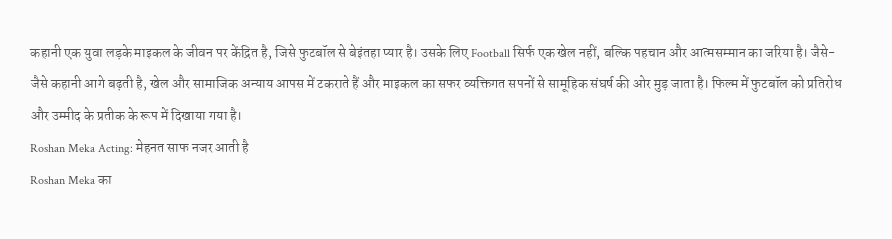कहानी एक युवा लड़के माइकल के जीवन पर केंद्रित है, जिसे फुटबॉल से बेइंतहा प्यार है। उसके लिए Football सिर्फ एक खेल नहीं, बल्कि पहचान और आत्मसम्मान का जरिया है। जैसे-जैसे कहानी आगे बढ़ती है, खेल और सामाजिक अन्याय आपस में टकराते हैं और माइकल का सफर व्यक्तिगत सपनों से सामूहिक संघर्ष की ओर मुड़ जाता है। फिल्म में फुटबॉल को प्रतिरोध और उम्मीद के प्रतीक के रूप में दिखाया गया है।
Roshan Meka Acting: मेहनत साफ नजर आती है
Roshan Meka का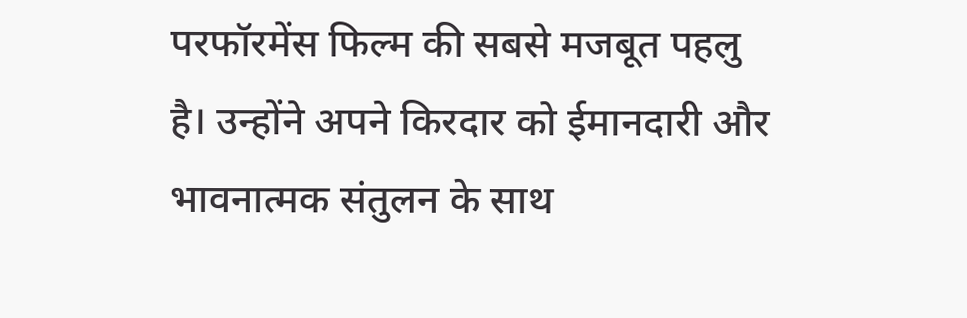परफॉरमेंस फिल्म की सबसे मजबूत पहलु है। उन्होंने अपने किरदार को ईमानदारी और भावनात्मक संतुलन के साथ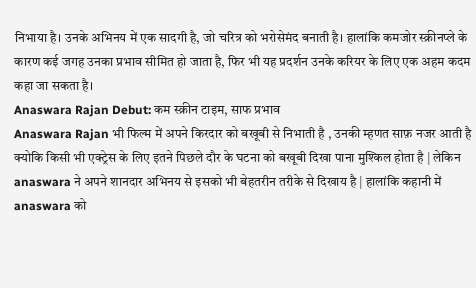निभाया है। उनके अभिनय में एक सादगी है, जो चरित्र को भरोसेमंद बनाती है। हालांकि कमजोर स्क्रीनप्ले के कारण कई जगह उनका प्रभाव सीमित हो जाता है, फिर भी यह प्रदर्शन उनके करियर के लिए एक अहम कदम कहा जा सकता है।
Anaswara Rajan Debut: कम स्क्रीन टाइम, साफ प्रभाव
Anaswara Rajan भी फिल्म में अपने किरदार को बखूबी से निभाती है , उनकी म्हणत साफ़ नजर आती है क्योकि किसी भी एक्ट्रेस के लिए इतने पिछले दौर के घटना को बखूबी दिखा पाना मुश्किल होता है | लेकिन anaswara ने अपने शानदार अभिनय से इसको भी बेहतरीन तरीके से दिखाय है | हालांकि कहानी में anaswara को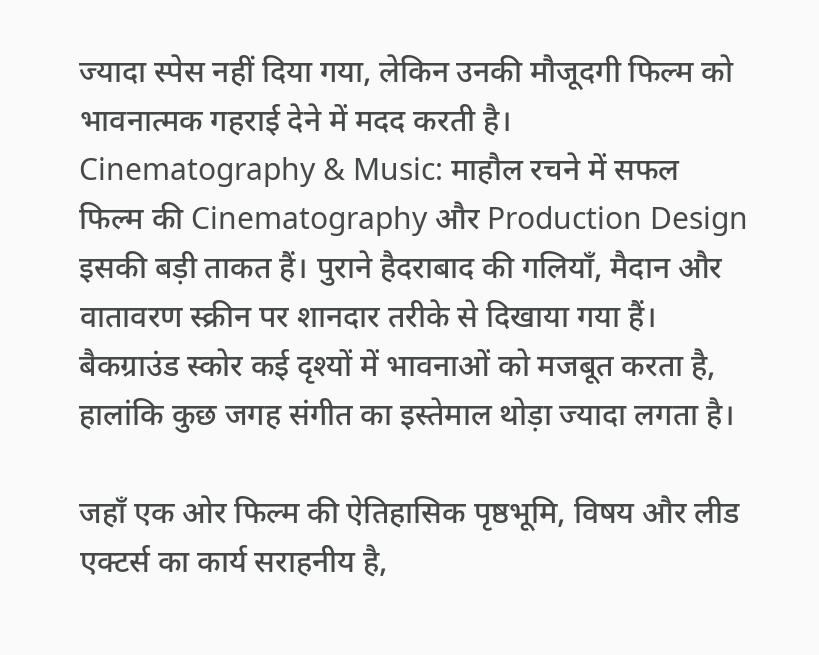ज्यादा स्पेस नहीं दिया गया, लेकिन उनकी मौजूदगी फिल्म को भावनात्मक गहराई देने में मदद करती है।
Cinematography & Music: माहौल रचने में सफल
फिल्म की Cinematography और Production Design इसकी बड़ी ताकत हैं। पुराने हैदराबाद की गलियाँ, मैदान और वातावरण स्क्रीन पर शानदार तरीके से दिखाया गया हैं। बैकग्राउंड स्कोर कई दृश्यों में भावनाओं को मजबूत करता है, हालांकि कुछ जगह संगीत का इस्तेमाल थोड़ा ज्यादा लगता है।

जहाँ एक ओर फिल्म की ऐतिहासिक पृष्ठभूमि, विषय और लीड एक्टर्स का कार्य सराहनीय है,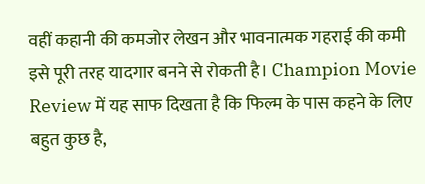वहीं कहानी की कमजोर लेखन और भावनात्मक गहराई की कमी इसे पूरी तरह यादगार बनने से रोकती है। Champion Movie Review में यह साफ दिखता है कि फिल्म के पास कहने के लिए बहुत कुछ है,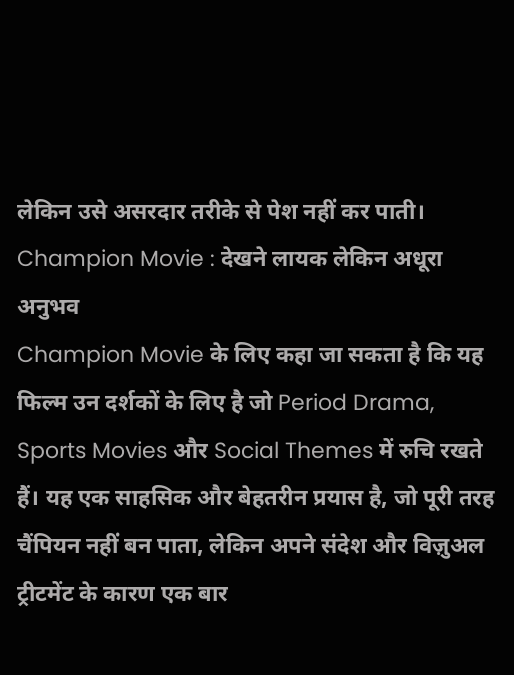लेकिन उसे असरदार तरीके से पेश नहीं कर पाती।
Champion Movie : देखने लायक लेकिन अधूरा अनुभव
Champion Movie के लिए कहा जा सकता है कि यह फिल्म उन दर्शकों के लिए है जो Period Drama, Sports Movies और Social Themes में रुचि रखते हैं। यह एक साहसिक और बेहतरीन प्रयास है, जो पूरी तरह चैंपियन नहीं बन पाता, लेकिन अपने संदेश और विज़ुअल ट्रीटमेंट के कारण एक बार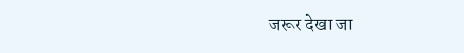जरूर देखा जा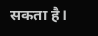सकता है।